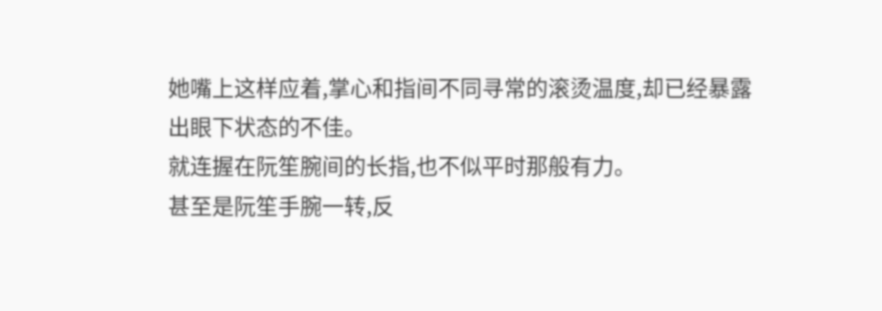她嘴上这样应着,掌心和指间不同寻常的滚烫温度,却已经暴露出眼下状态的不佳。
就连握在阮笙腕间的长指,也不似平时那般有力。
甚至是阮笙手腕一转,反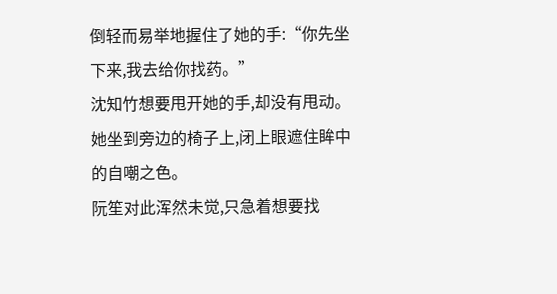倒轻而易举地握住了她的手:“你先坐下来,我去给你找药。”
沈知竹想要甩开她的手,却没有甩动。
她坐到旁边的椅子上,闭上眼遮住眸中的自嘲之色。
阮笙对此浑然未觉,只急着想要找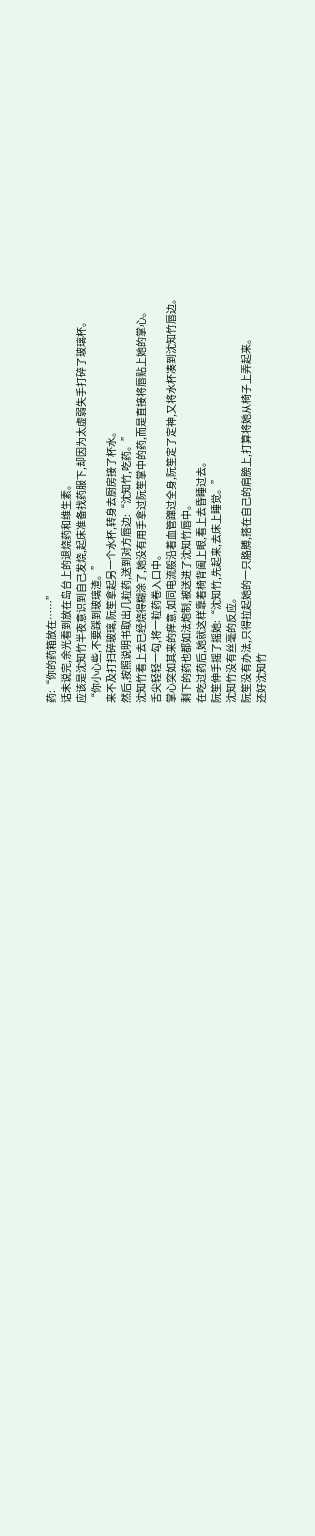药:“你的药箱放在……”
话未说完,余光看到放在岛台上的退烧药和维生素。
应该是沈知竹半夜意识到自己发烧,起床准备找药服下,却因为太虚弱失手打碎了玻璃杯。
“你小心些,不要踩到玻璃渣。”
来不及打扫碎玻璃,阮笙拿起另一个水杯,转身去厨房接了杯水。
然后,按照说明书取出几粒药,送到对方唇边:“沈知竹,吃药。”
沈知竹看上去已经烧得糊涂了,她没有用手拿过阮笙掌中的药,而是直接将唇贴上她的掌心。
舌尖轻轻一勾,将一粒药卷入口中。
掌心突如其来的痒意,如同电流般沿着血管蹿过全身,阮笙定了定神,又将水杯凑到沈知竹唇边。
剩下的药也都如法炮制,被送进了沈知竹唇中。
在吃过药后,她就这样靠着椅背阖上眼,看上去昏睡过去。
阮笙伸手摇了摇她:“沈知竹,先起来,去床上睡觉。”
沈知竹没有丝毫的反应。
阮笙没有办法,只得拉起她的一只胳膊,搭在自己的肩膀上,打算将她从椅子上弄起来。
还好沈知竹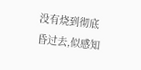没有烧到彻底昏过去,似感知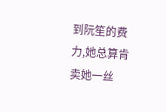到阮笙的费力,她总算肯卖她一丝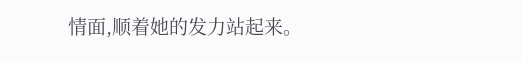情面,顺着她的发力站起来。